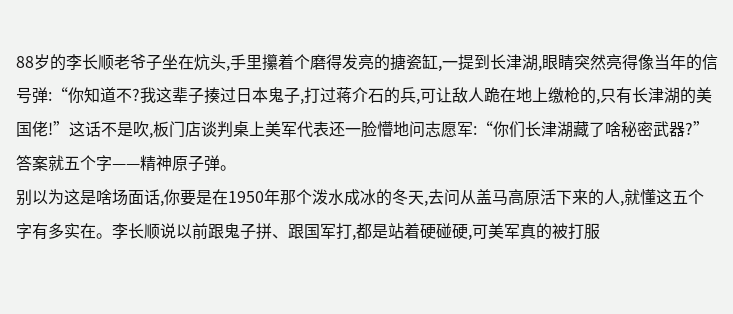88岁的李长顺老爷子坐在炕头,手里攥着个磨得发亮的搪瓷缸,一提到长津湖,眼睛突然亮得像当年的信号弹:“你知道不?我这辈子揍过日本鬼子,打过蒋介石的兵,可让敌人跪在地上缴枪的,只有长津湖的美国佬!”这话不是吹,板门店谈判桌上美军代表还一脸懵地问志愿军:“你们长津湖藏了啥秘密武器?”答案就五个字——精神原子弹。
别以为这是啥场面话,你要是在1950年那个泼水成冰的冬天,去问从盖马高原活下来的人,就懂这五个字有多实在。李长顺说以前跟鬼子拼、跟国军打,都是站着硬碰硬,可美军真的被打服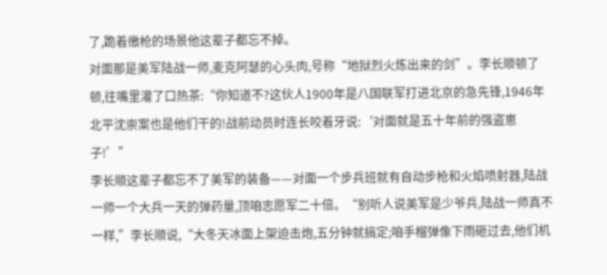了,跪着缴枪的场景他这辈子都忘不掉。
对面那是美军陆战一师,麦克阿瑟的心头肉,号称“地狱烈火炼出来的剑”。李长顺顿了顿,往嘴里灌了口热茶:“你知道不?这伙人1900年是八国联军打进北京的急先锋,1946年北平沈崇案也是他们干的!战前动员时连长咬着牙说:‘对面就是五十年前的强盗崽子!’”
李长顺这辈子都忘不了美军的装备——对面一个步兵班就有自动步枪和火焰喷射器,陆战一师一个大兵一天的弹药量,顶咱志愿军二十倍。“别听人说美军是少爷兵,陆战一师真不一样,”李长顺说,“大冬天冰面上架迫击炮,五分钟就搞定;咱手榴弹像下雨砸过去,他们机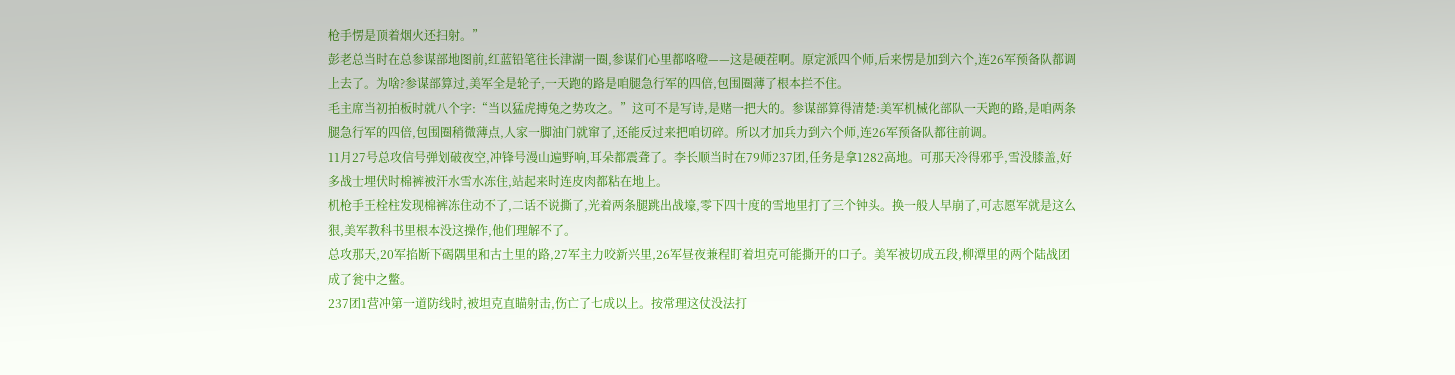枪手愣是顶着烟火还扫射。”
彭老总当时在总参谋部地图前,红蓝铅笔往长津湖一圈,参谋们心里都咯噔——这是硬茬啊。原定派四个师,后来愣是加到六个,连26军预备队都调上去了。为啥?参谋部算过,美军全是轮子,一天跑的路是咱腿急行军的四倍,包围圈薄了根本拦不住。
毛主席当初拍板时就八个字:“当以猛虎搏兔之势攻之。”这可不是写诗,是赌一把大的。参谋部算得清楚:美军机械化部队一天跑的路,是咱两条腿急行军的四倍,包围圈稍微薄点,人家一脚油门就窜了,还能反过来把咱切碎。所以才加兵力到六个师,连26军预备队都往前调。
11月27号总攻信号弹划破夜空,冲锋号漫山遍野响,耳朵都震聋了。李长顺当时在79师237团,任务是拿1282高地。可那天冷得邪乎,雪没膝盖,好多战士埋伏时棉裤被汗水雪水冻住,站起来时连皮肉都粘在地上。
机枪手王栓柱发现棉裤冻住动不了,二话不说撕了,光着两条腿跳出战壕,零下四十度的雪地里打了三个钟头。换一般人早崩了,可志愿军就是这么狠,美军教科书里根本没这操作,他们理解不了。
总攻那天,20军掐断下碣隅里和古土里的路,27军主力咬新兴里,26军昼夜兼程盯着坦克可能撕开的口子。美军被切成五段,柳潭里的两个陆战团成了瓮中之鳖。
237团1营冲第一道防线时,被坦克直瞄射击,伤亡了七成以上。按常理这仗没法打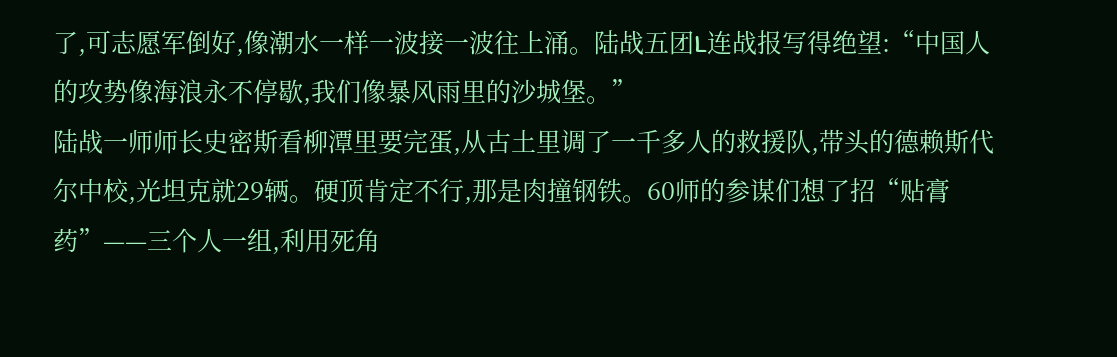了,可志愿军倒好,像潮水一样一波接一波往上涌。陆战五团L连战报写得绝望:“中国人的攻势像海浪永不停歇,我们像暴风雨里的沙城堡。”
陆战一师师长史密斯看柳潭里要完蛋,从古土里调了一千多人的救援队,带头的德赖斯代尔中校,光坦克就29辆。硬顶肯定不行,那是肉撞钢铁。60师的参谋们想了招“贴膏药”——三个人一组,利用死角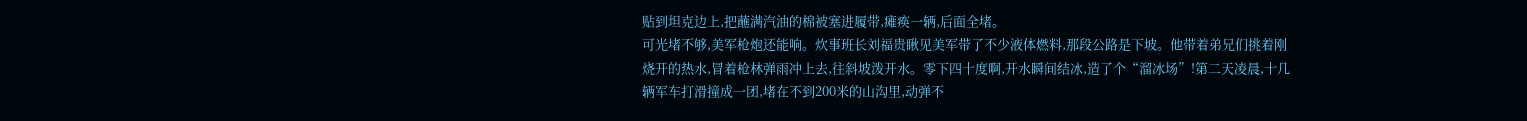贴到坦克边上,把蘸满汽油的棉被塞进履带,瘫痪一辆,后面全堵。
可光堵不够,美军枪炮还能响。炊事班长刘福贵瞅见美军带了不少液体燃料,那段公路是下坡。他带着弟兄们挑着刚烧开的热水,冒着枪林弹雨冲上去,往斜坡泼开水。零下四十度啊,开水瞬间结冰,造了个“溜冰场”!第二天凌晨,十几辆军车打滑撞成一团,堵在不到200米的山沟里,动弹不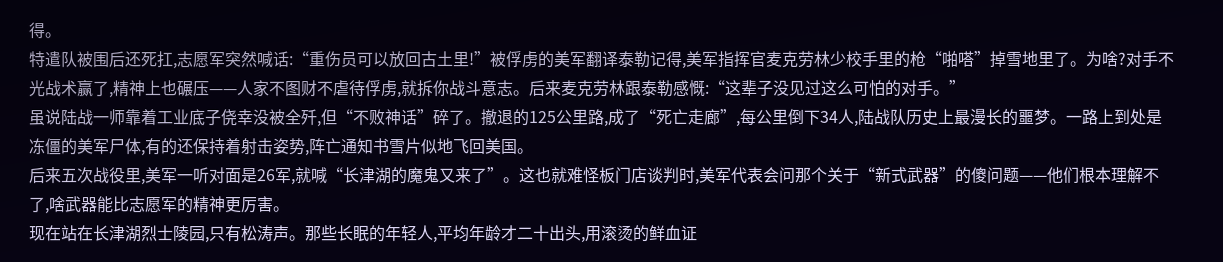得。
特遣队被围后还死扛,志愿军突然喊话:“重伤员可以放回古土里!”被俘虏的美军翻译泰勒记得,美军指挥官麦克劳林少校手里的枪“啪嗒”掉雪地里了。为啥?对手不光战术赢了,精神上也碾压——人家不图财不虐待俘虏,就拆你战斗意志。后来麦克劳林跟泰勒感慨:“这辈子没见过这么可怕的对手。”
虽说陆战一师靠着工业底子侥幸没被全歼,但“不败神话”碎了。撤退的125公里路,成了“死亡走廊”,每公里倒下34人,陆战队历史上最漫长的噩梦。一路上到处是冻僵的美军尸体,有的还保持着射击姿势,阵亡通知书雪片似地飞回美国。
后来五次战役里,美军一听对面是26军,就喊“长津湖的魔鬼又来了”。这也就难怪板门店谈判时,美军代表会问那个关于“新式武器”的傻问题——他们根本理解不了,啥武器能比志愿军的精神更厉害。
现在站在长津湖烈士陵园,只有松涛声。那些长眠的年轻人,平均年龄才二十出头,用滚烫的鲜血证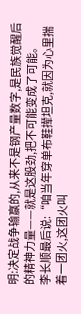明:决定战争输赢的,从来不是钢产量数字,是民族觉醒后的精神力量——就是这股劲,把不可能变成了可能。
李长顺最后说:“咱当年穿单布鞋撵坦克,就因为心里揣着一团火,这团火叫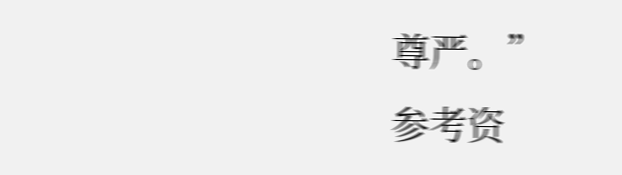尊严。”
参考资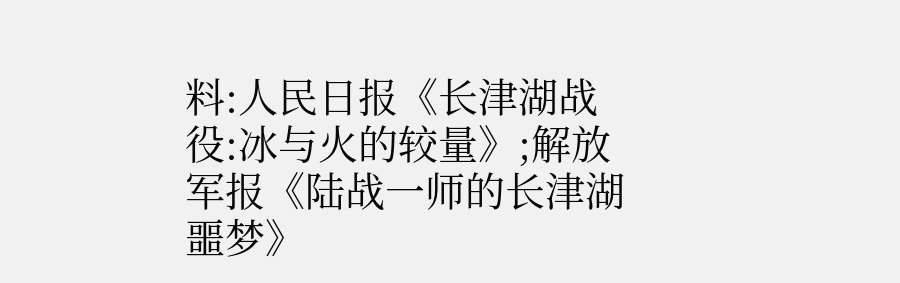料:人民日报《长津湖战役:冰与火的较量》;解放军报《陆战一师的长津湖噩梦》